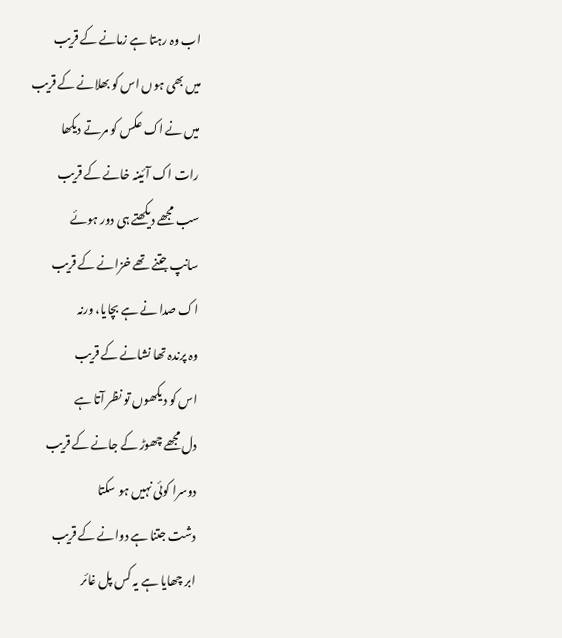اب وہ رہتا ہے زمانے کے قریب
میں بھی ہوں اس کو بھلانے کے قریب
میں نے اک عکس کو مرتے دیکھا
رات اک آئینہ خانے کے قریب
سب مجھے دیکھتے ہی دور ہوئے
سانپ جتنے تھے خزانے کے قریب
اک صدا نے ہے بچایا، ورنہ
وہ پرندہ تھا نشانے کے قریب
اس کو دیکھوں تو نظر آتا ہے
دل مجھے چھوڑ کے جانے کے قریب
دوسرا کوئی نہیں ہو سکتا
دشت جتنا ہے دوانے کے قریب
ابر چھایا ہے یہ کس پل غائر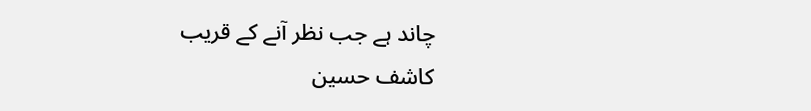چاند ہے جب نظر آنے کے قریب
کاشف حسین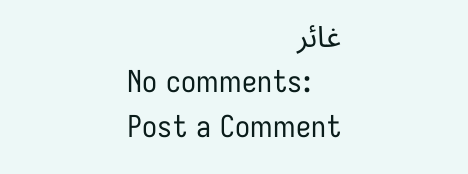غائر
No comments:
Post a Comment